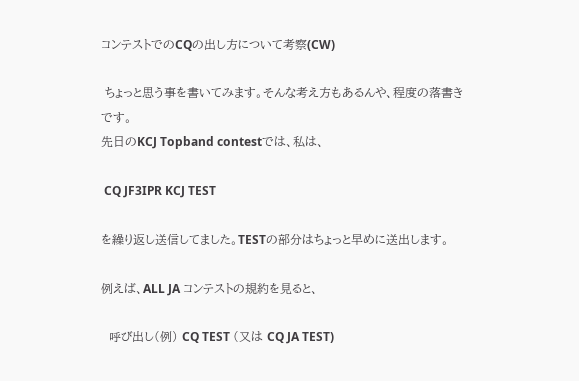コンテストでのCQの出し方について考察(CW)

 ちょっと思う事を書いてみます。そんな考え方もあるんや、程度の落書きです。
先日のKCJ Topband contestでは、私は、

 CQ JF3IPR KCJ TEST

を繰り返し送信してました。TESTの部分はちょっと早めに送出します。

例えば、ALL JA コンテストの規約を見ると、

  呼び出し(例) CQ TEST (又は CQ JA TEST)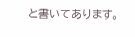と書いてあります。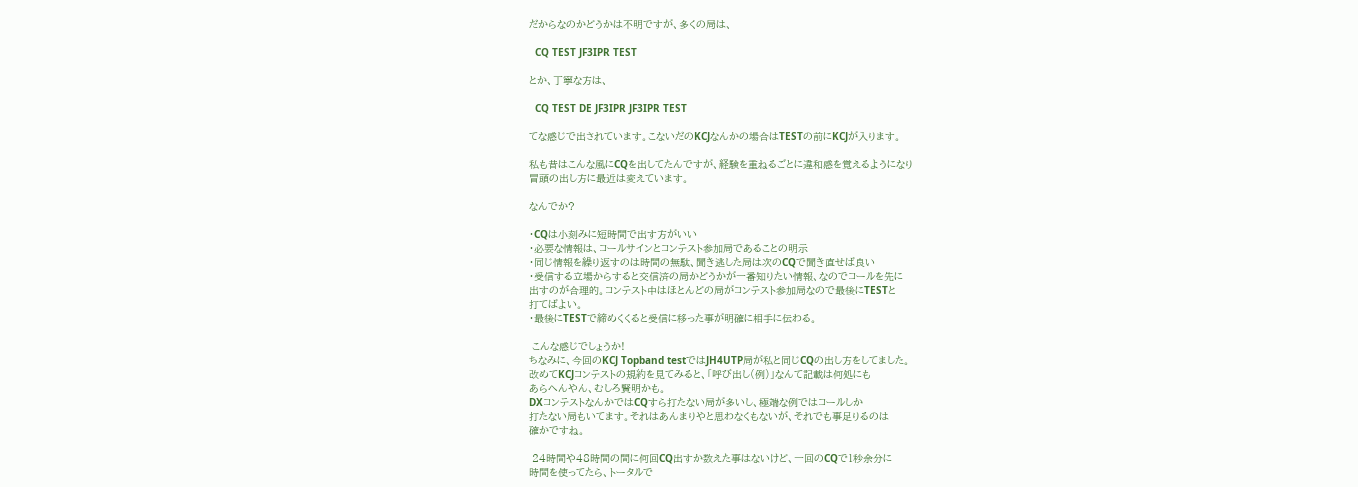だからなのかどうかは不明ですが、多くの局は、

  CQ TEST JF3IPR TEST

とか、丁寧な方は、

  CQ TEST DE JF3IPR JF3IPR TEST

てな感じで出されています。こないだのKCJなんかの場合はTESTの前にKCJが入ります。

私も昔はこんな風にCQを出してたんですが、経験を重ねるごとに違和感を覚えるようになり
冒頭の出し方に最近は変えています。

なんでか?

・CQは小刻みに短時間で出す方がいい
・必要な情報は、コールサインとコンテスト参加局であることの明示
・同じ情報を繰り返すのは時間の無駄、聞き逃した局は次のCQで聞き直せば良い
・受信する立場からすると交信済の局かどうかが一番知りたい情報、なのでコールを先に
出すのが合理的。コンテスト中はほとんどの局がコンテスト参加局なので最後にTESTと
打てばよい。
・最後にTESTで締めくくると受信に移った事が明確に相手に伝わる。

 こんな感じでしょうか!
ちなみに、今回のKCJ Topband testではJH4UTP局が私と同じCQの出し方をしてました。
改めてKCJコンテストの規約を見てみると、「呼び出し(例)」なんて記載は何処にも
あらへんやん、むしろ賢明かも。
DXコンテストなんかではCQすら打たない局が多いし、極端な例ではコールしか
打たない局もいてます。それはあんまりやと思わなくもないが、それでも事足りるのは
確かですね。

 24時間や48時間の間に何回CQ出すか数えた事はないけど、一回のCQで1秒余分に
時間を使ってたら、トータルで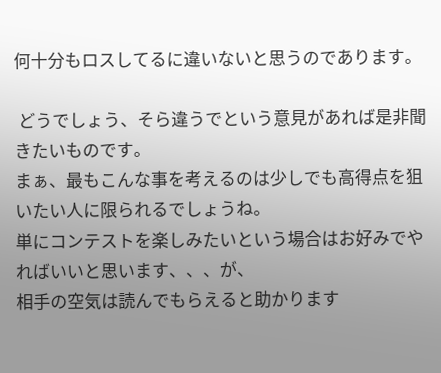何十分もロスしてるに違いないと思うのであります。

 どうでしょう、そら違うでという意見があれば是非聞きたいものです。
まぁ、最もこんな事を考えるのは少しでも高得点を狙いたい人に限られるでしょうね。
単にコンテストを楽しみたいという場合はお好みでやればいいと思います、、、が、
相手の空気は読んでもらえると助かります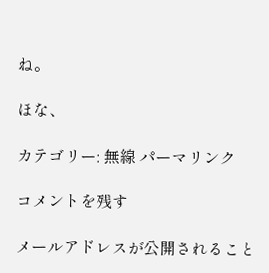ね。

ほな、

カテゴリー: 無線 パーマリンク

コメントを残す

メールアドレスが公開されること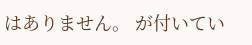はありません。 が付いてい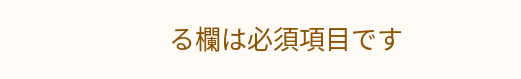る欄は必須項目です